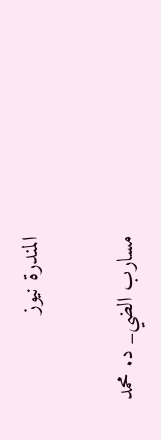المندرة نيوز

مسارب الضي_ د. محمد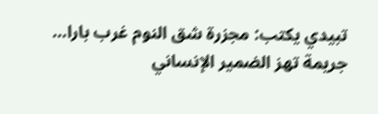تبيدي يكتب: مجزرة شق النوم غرب بارا… جريمة تهز الضمير الإنساني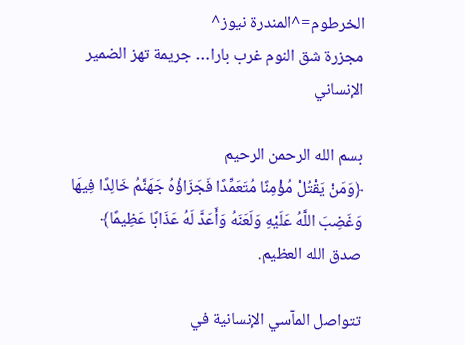الخرطوم=^المندرة نيوز^
مجزرة شق النوم غرب بارا… جريمة تهز الضمير الإنساني

بسم الله الرحمن الرحيم
﴿وَمَنْ يَقْتُلْ مُؤْمِنًا مُتَعَمِّدًا فَجَزَاؤُهُ جَهَنَّمُ خَالِدًا فِيهَا وَغَضِبَ اللَّهُ عَلَيْهِ وَلَعَنَهُ وَأَعَدَّ لَهُ عَذَابًا عَظِيمًا﴾
صدق الله العظيم.

تتواصل المآسي الإنسانية في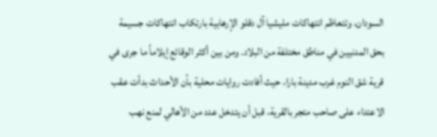السودان، وتتعاظم انتهاكات مليشيا آل دقلو الإرهابية بارتكاب انتهاكات جسيمة بحق المدنيين في مناطق مختلفة من البلاد. ومن بين أكثر الوقائع إيلاماً ما جرى في قرية شق النوم غرب مدينة بارا، حيث أفادت روايات محلية بأن الأحداث بدأت عقب الاعتداء على صاحب متجر بالقرية، قبل أن يتدخل عدد من الأهالي لمنع نهب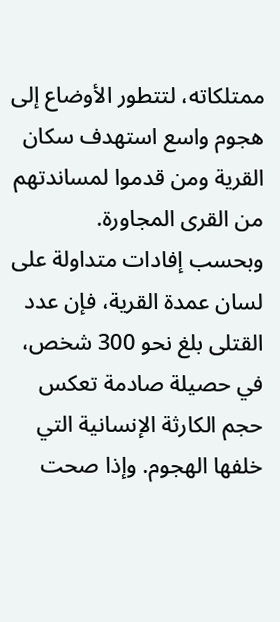ممتلكاته، لتتطور الأوضاع إلى هجوم واسع استهدف سكان القرية ومن قدموا لمساندتهم من القرى المجاورة.
وبحسب إفادات متداولة على لسان عمدة القرية، فإن عدد القتلى بلغ نحو 300 شخص، في حصيلة صادمة تعكس حجم الكارثة الإنسانية التي خلفها الهجوم. وإذا صحت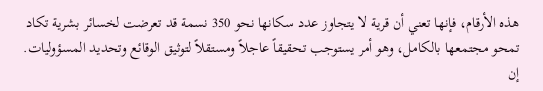هذه الأرقام، فإنها تعني أن قرية لا يتجاوز عدد سكانها نحو 350 نسمة قد تعرضت لخسائر بشرية تكاد تمحو مجتمعها بالكامل، وهو أمر يستوجب تحقيقاً عاجلاً ومستقلاً لتوثيق الوقائع وتحديد المسؤوليات.
إن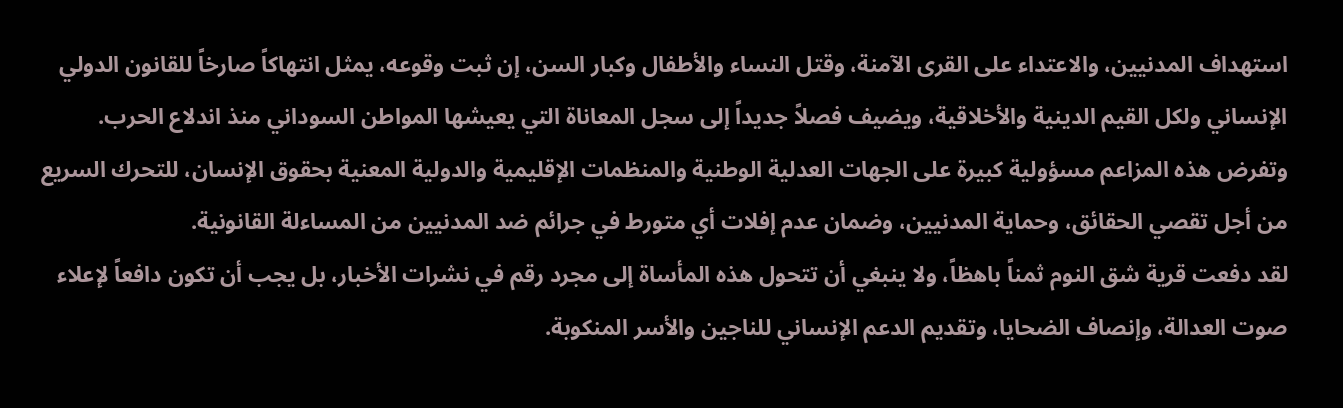استهداف المدنيين، والاعتداء على القرى الآمنة، وقتل النساء والأطفال وكبار السن، إن ثبت وقوعه، يمثل انتهاكاً صارخاً للقانون الدولي الإنساني ولكل القيم الدينية والأخلاقية، ويضيف فصلاً جديداً إلى سجل المعاناة التي يعيشها المواطن السوداني منذ اندلاع الحرب.
وتفرض هذه المزاعم مسؤولية كبيرة على الجهات العدلية الوطنية والمنظمات الإقليمية والدولية المعنية بحقوق الإنسان، للتحرك السريع من أجل تقصي الحقائق، وحماية المدنيين، وضمان عدم إفلات أي متورط في جرائم ضد المدنيين من المساءلة القانونية.
لقد دفعت قرية شق النوم ثمناً باهظاً، ولا ينبغي أن تتحول هذه المأساة إلى مجرد رقم في نشرات الأخبار، بل يجب أن تكون دافعاً لإعلاء صوت العدالة، وإنصاف الضحايا، وتقديم الدعم الإنساني للناجين والأسر المنكوبة.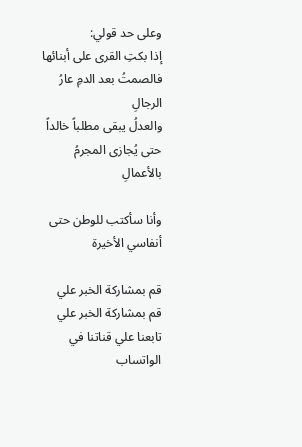وعلى حد قولي:
إذا بكتِ القرى على أبنائها
فالصمتُ بعد الدمِ عارُ الرجالِ
والعدلُ يبقى مطلباً خالداً
حتى يُجازى المجرمُ بالأعمالِ

وأنا سأكتب للوطن حتى أنفاسي الأخيرة

قم بمشاركة الخبر علي
قم بمشاركة الخبر علي
تابعنا علي قناتنا في الواتساب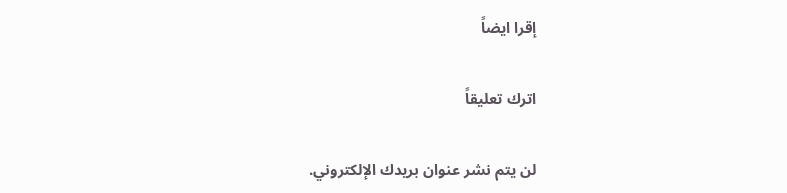إقرا ايضاً

اترك تعليقاً

لن يتم نشر عنوان بريدك الإلكتروني.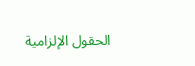الحقول الإلزامية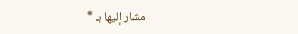مشار إليها بـ *